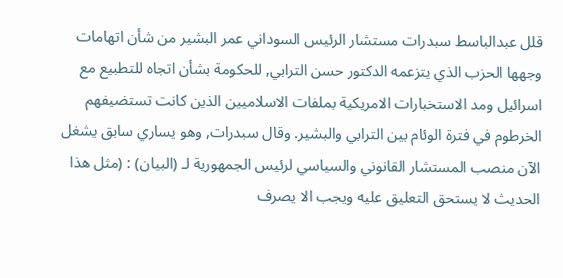قلل عبدالباسط سبدرات مستشار الرئيس السوداني عمر البشير من شأن اتهامات وجهها الحزب الذي يتزعمه الدكتور حسن الترابي, للحكومة بشأن اتجاه للتطبيع مع اسرائيل ومد الاستخبارات الامريكية بملفات الاسلاميين الذين كانت تستضيفهم الخرطوم في فترة الوئام بين الترابي والبشير. وقال سبدرات, وهو يساري سابق يشغل الآن منصب المستشار القانوني والسياسي لرئيس الجمهورية لـ (البيان) : (مثل هذا الحديث لا يستحق التعليق عليه ويجب الا يصرف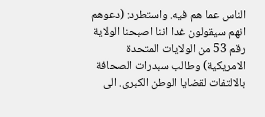الناس عما هم فيه. واستطرد: (دعوهم انهم سيقولون غدا اننا اصبحنا الولاية رقم 53 من الولايات المتحدة الامريكية) وطالب سبدرات الصحافة بالالتفات لقضايا الوطن الكبرى. الى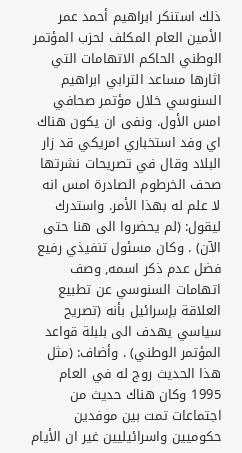ذلك استنكر ابراهيم أحمد عمر الأمين العام المكلف لحزب المؤتمر الوطني الحاكم الاتهامات التي اثارها مساعد الترابي ابراهيم السنوسي خلال مؤتمر صحافي امس الأول. ونفى ان يكون هناك اي وفد استخباري امريكي قد زار البلاد وقال في تصريحات نشرتها صحف الخرطوم الصادرة امس انه لا علم له بهذا الأمر. واستدرك ليقول: (لم يحضروا الى هنا حتى الآن) . وكان مسئول تنفيذي رفيع فضل عدم ذكر اسمه, وصف اتهامات السنوسي عن تطبيع العلاقة بإسرائيل بأنه (تصريح سياسي يهدف الى بلبلة قواعد المؤتمر الوطني) . وأضاف: (مثل هذا الحديث روج له في العام 1995 وكان هناك حديث من اجتماعات تمت بين موفدين حكوميين واسرائيليين غير ان الأيام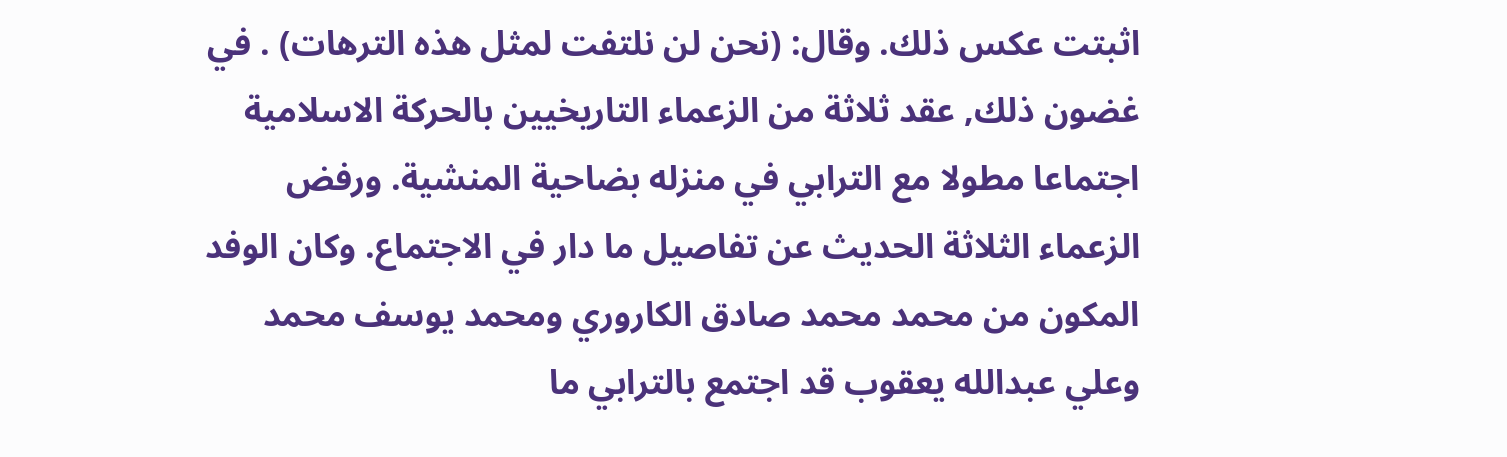اثبتت عكس ذلك. وقال: (نحن لن نلتفت لمثل هذه الترهات) . في غضون ذلك, عقد ثلاثة من الزعماء التاريخيين بالحركة الاسلامية اجتماعا مطولا مع الترابي في منزله بضاحية المنشية. ورفض الزعماء الثلاثة الحديث عن تفاصيل ما دار في الاجتماع. وكان الوفد المكون من محمد محمد صادق الكاروري ومحمد يوسف محمد وعلي عبدالله يعقوب قد اجتمع بالترابي ما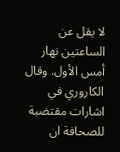لا يقل عن الساعتين نهار أمس الأول. وقال الكاروري في اشارات مقتضبة للصحافة ان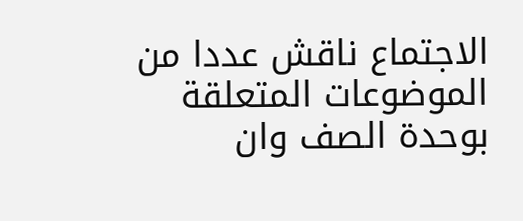الاجتماع ناقش عددا من الموضوعات المتعلقة بوحدة الصف وان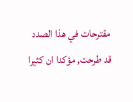مقترحات في هذا الصدد قد طرحت, مؤكدا ان كثيرا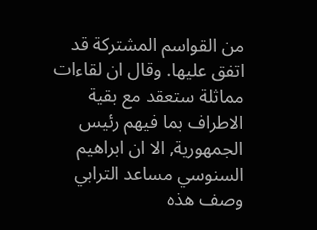من القواسم المشتركة قد اتفق عليها. وقال ان لقاءات مماثلة ستعقد مع بقية الاطراف بما فيهم رئيس الجمهورية, الا ان ابراهيم السنوسي مساعد الترابي وصف هذه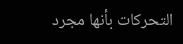التحركات بأنها مجرد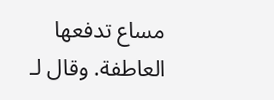مساع تدفعها العاطفة. وقال لـ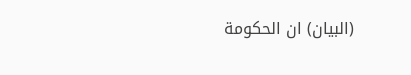(البيان) ان الحكومة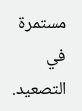مستمرة في التصعيد.